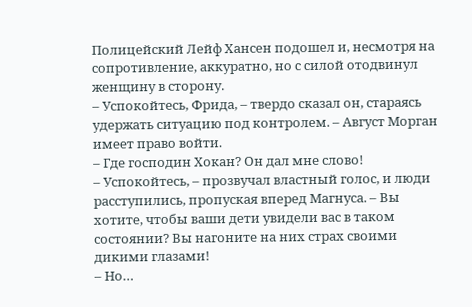Полицейский Лейф Хансен подошел и, несмотря на сопротивление, аккуратно, но с силой отодвинул женщину в сторону.
– Успокойтесь, Фрида, – твердо сказал он, стараясь удержать ситуацию под контролем. – Август Морган имеет право войти.
– Где господин Хокан? Он дал мне слово!
– Успокойтесь, – прозвучал властный голос, и люди расступились, пропуская вперед Магнуса. – Вы хотите, чтобы ваши дети увидели вас в таком состоянии? Вы нагоните на них страх своими дикими глазами!
– Но…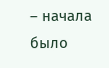– начала было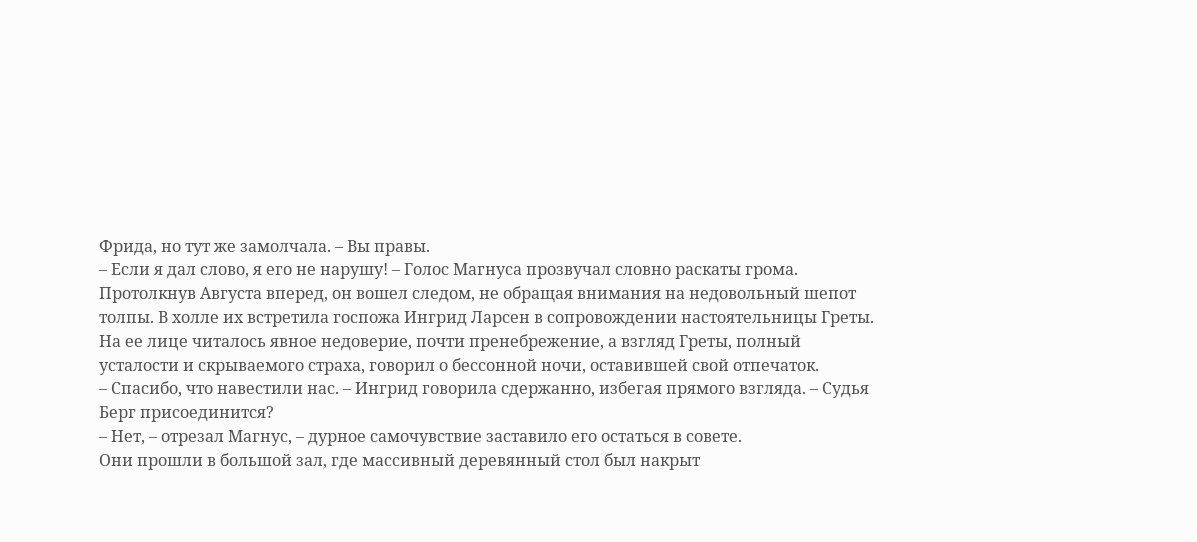Фрида, но тут же замолчала. – Вы правы.
– Если я дал слово, я его не нарушу! – Голос Магнуса прозвучал словно раскаты грома.
Протолкнув Августа вперед, он вошел следом, не обращая внимания на недовольный шепот толпы. В холле их встретила госпожа Ингрид Ларсен в сопровождении настоятельницы Греты. На ее лице читалось явное недоверие, почти пренебрежение, а взгляд Греты, полный усталости и скрываемого страха, говорил о бессонной ночи, оставившей свой отпечаток.
– Спасибо, что навестили нас. – Ингрид говорила сдержанно, избегая прямого взгляда. – Судья Берг присоединится?
– Нет, – отрезал Магнус, – дурное самочувствие заставило его остаться в совете.
Они прошли в большой зал, где массивный деревянный стол был накрыт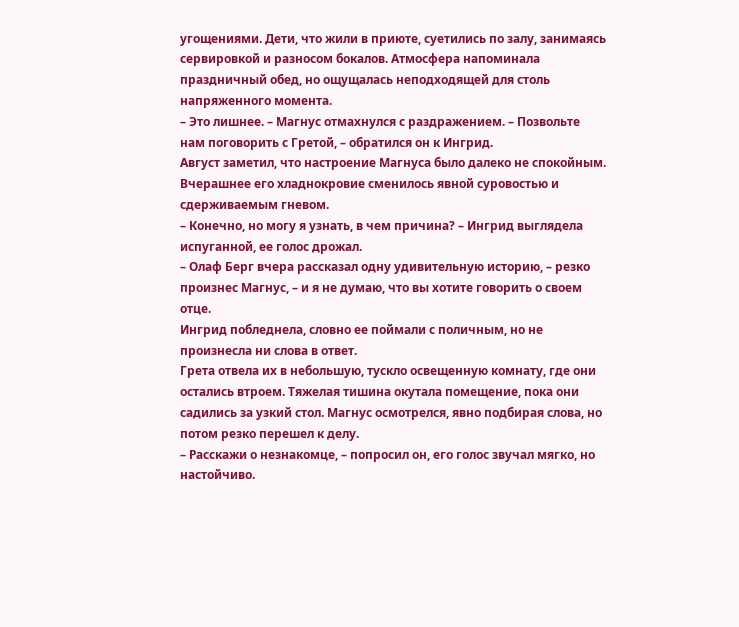угощениями. Дети, что жили в приюте, суетились по залу, занимаясь сервировкой и разносом бокалов. Атмосфера напоминала праздничный обед, но ощущалась неподходящей для столь напряженного момента.
– Это лишнее. – Магнус отмахнулся с раздражением. – Позвольте нам поговорить с Гретой, – обратился он к Ингрид.
Август заметил, что настроение Магнуса было далеко не спокойным. Вчерашнее его хладнокровие сменилось явной суровостью и сдерживаемым гневом.
– Конечно, но могу я узнать, в чем причина? – Ингрид выглядела испуганной, ее голос дрожал.
– Олаф Берг вчера рассказал одну удивительную историю, – резко произнес Магнус, – и я не думаю, что вы хотите говорить о своем отце.
Ингрид побледнела, словно ее поймали с поличным, но не произнесла ни слова в ответ.
Грета отвела их в небольшую, тускло освещенную комнату, где они остались втроем. Тяжелая тишина окутала помещение, пока они садились за узкий стол. Магнус осмотрелся, явно подбирая слова, но потом резко перешел к делу.
– Расскажи о незнакомце, – попросил он, его голос звучал мягко, но настойчиво.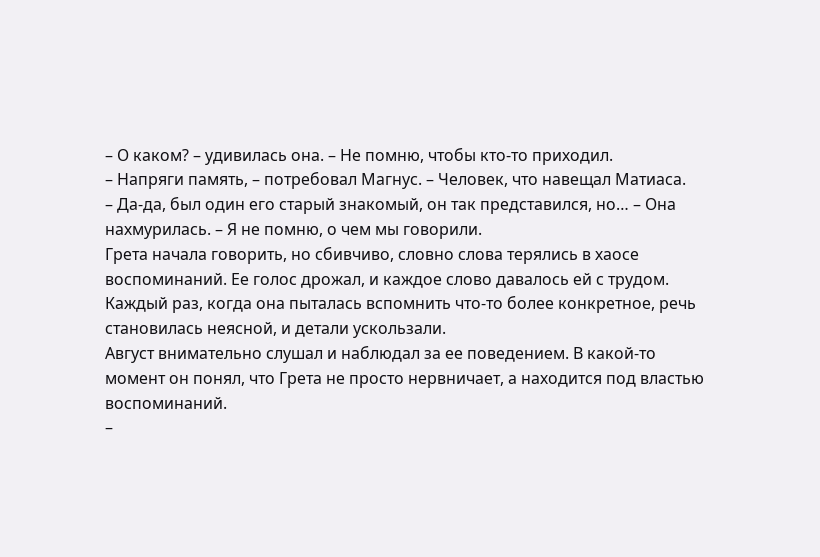– О каком? – удивилась она. – Не помню, чтобы кто-то приходил.
– Напряги память, – потребовал Магнус. – Человек, что навещал Матиаса.
– Да-да, был один его старый знакомый, он так представился, но… – Она нахмурилась. – Я не помню, о чем мы говорили.
Грета начала говорить, но сбивчиво, словно слова терялись в хаосе воспоминаний. Ее голос дрожал, и каждое слово давалось ей с трудом. Каждый раз, когда она пыталась вспомнить что-то более конкретное, речь становилась неясной, и детали ускользали.
Август внимательно слушал и наблюдал за ее поведением. В какой-то момент он понял, что Грета не просто нервничает, а находится под властью воспоминаний.
–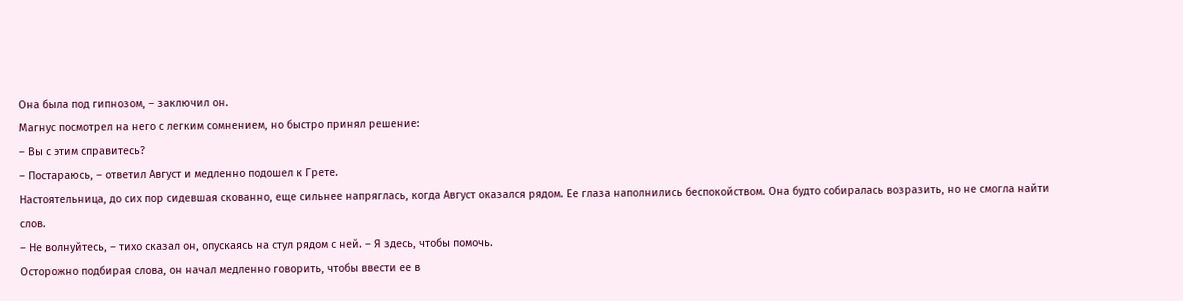Она была под гипнозом, – заключил он.
Магнус посмотрел на него с легким сомнением, но быстро принял решение:
– Вы с этим справитесь?
– Постараюсь, – ответил Август и медленно подошел к Грете.
Настоятельница, до сих пор сидевшая скованно, еще сильнее напряглась, когда Август оказался рядом. Ее глаза наполнились беспокойством. Она будто собиралась возразить, но не смогла найти слов.
– Не волнуйтесь, – тихо сказал он, опускаясь на стул рядом с ней. – Я здесь, чтобы помочь.
Осторожно подбирая слова, он начал медленно говорить, чтобы ввести ее в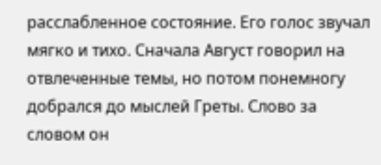расслабленное состояние. Его голос звучал мягко и тихо. Сначала Август говорил на отвлеченные темы, но потом понемногу добрался до мыслей Греты. Слово за словом он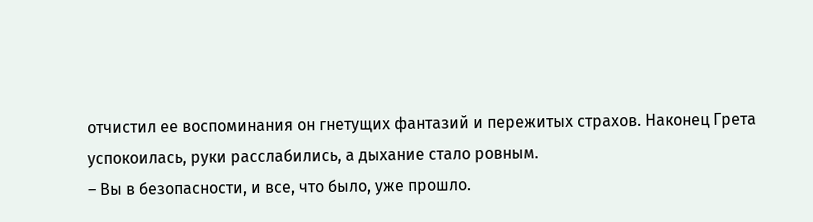отчистил ее воспоминания он гнетущих фантазий и пережитых страхов. Наконец Грета успокоилась, руки расслабились, а дыхание стало ровным.
– Вы в безопасности, и все, что было, уже прошло.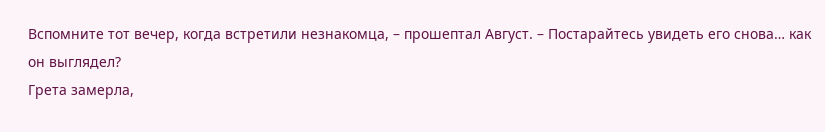Вспомните тот вечер, когда встретили незнакомца, – прошептал Август. – Постарайтесь увидеть его снова… как он выглядел?
Грета замерла,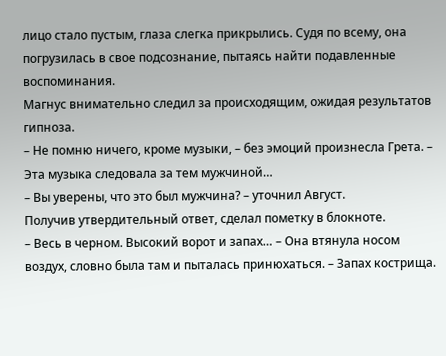лицо стало пустым, глаза слегка прикрылись. Судя по всему, она погрузилась в свое подсознание, пытаясь найти подавленные воспоминания.
Магнус внимательно следил за происходящим, ожидая результатов гипноза.
– Не помню ничего, кроме музыки, – без эмоций произнесла Грета. – Эта музыка следовала за тем мужчиной…
– Вы уверены, что это был мужчина? – уточнил Август.
Получив утвердительный ответ, сделал пометку в блокноте.
– Весь в черном. Высокий ворот и запах… – Она втянула носом воздух, словно была там и пыталась принюхаться. – Запах кострища.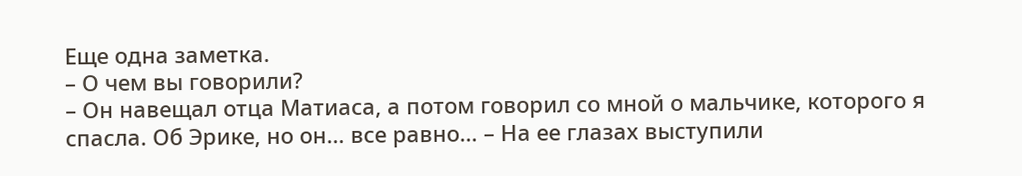Еще одна заметка.
– О чем вы говорили?
– Он навещал отца Матиаса, а потом говорил со мной о мальчике, которого я спасла. Об Эрике, но он… все равно… – На ее глазах выступили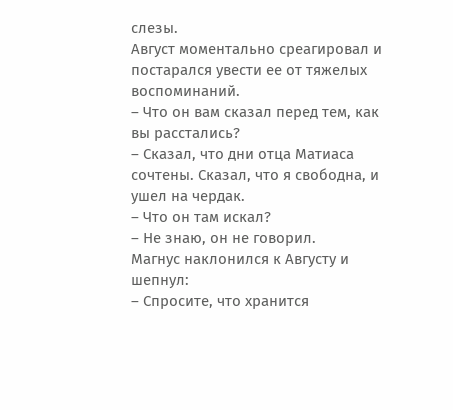слезы.
Август моментально среагировал и постарался увести ее от тяжелых воспоминаний.
– Что он вам сказал перед тем, как вы расстались?
– Сказал, что дни отца Матиаса сочтены. Сказал, что я свободна, и ушел на чердак.
– Что он там искал?
– Не знаю, он не говорил.
Магнус наклонился к Августу и шепнул:
– Спросите, что хранится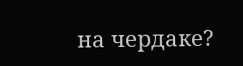на чердаке?